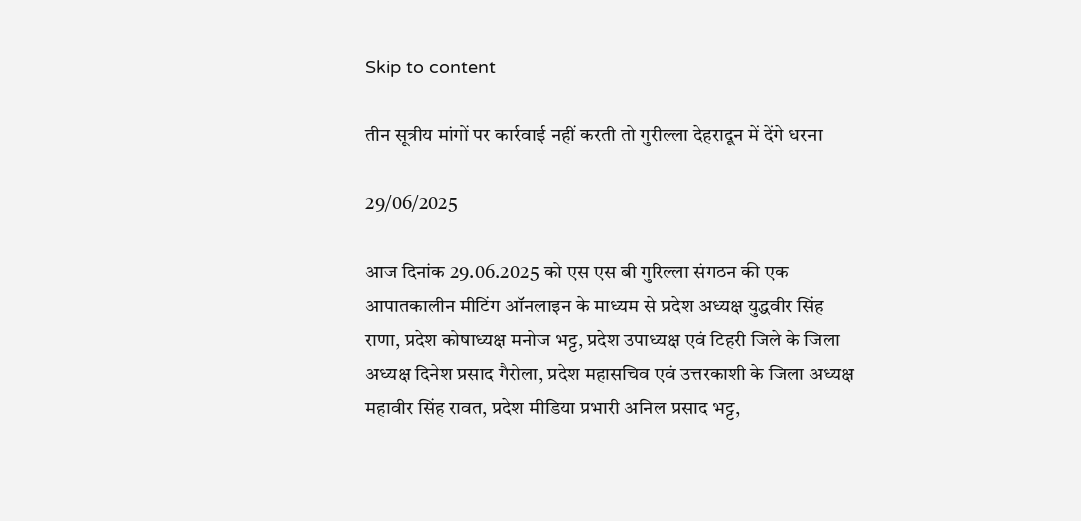Skip to content

तीन सूत्रीय मांगों पर कार्रवाई नहीं करती तो गुरील्ला देहरादून में देंगे धरना

29/06/2025

आज दिनांक 29.06.2025 को एस एस बी गुरिल्ला संगठन की एक आपातकालीन मीटिंग ऑनलाइन के माध्यम से प्रदेश अध्यक्ष युद्धवीर सिंह राणा, प्रदेश कोषाध्यक्ष मनोज भट्ट, प्रदेश उपाध्यक्ष एवं टिहरी जिले के जिला अध्यक्ष दिनेश प्रसाद गैरोला, प्रदेश महासचिव एवं उत्तरकाशी के जिला अध्यक्ष महावीर सिंह रावत, प्रदेश मीडिया प्रभारी अनिल प्रसाद भट्ट,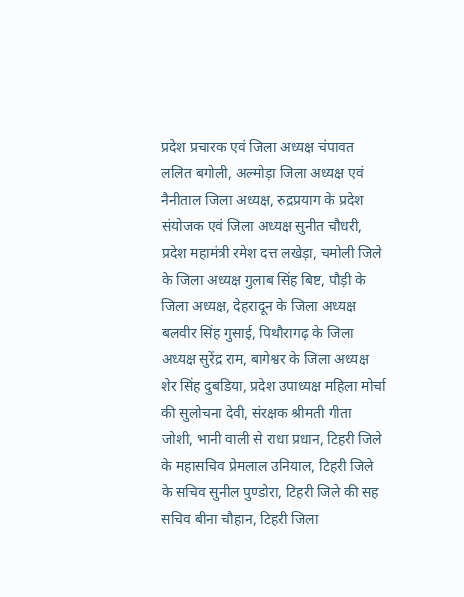प्रदेश प्रचारक एवं जिला अध्यक्ष चंपावत ललित बगोली, अल्मोड़ा जिला अध्यक्ष एवं नैनीताल जिला अध्यक्ष, रुद्रप्रयाग के प्रदेश संयोजक एवं जिला अध्यक्ष सुनीत चौधरी, प्रदेश महामंत्री रमेश दत्त लखेड़ा, चमोली जिले के जिला अध्यक्ष गुलाब सिंह बिष्ट, पौड़ी के जिला अध्यक्ष, देहरादून के जिला अध्यक्ष बलवीर सिंह गुसाई, पिथौरागढ़ के जिला अध्यक्ष सुरेंद्र राम, बागेश्वर के जिला अध्यक्ष शेर सिंह दुबडिया, प्रदेश उपाध्यक्ष महिला मोर्चा की सुलोचना देवी, संरक्षक श्रीमती गीता जोशी, भानी वाली से राधा प्रधान, टिहरी जिले के महासचिव प्रेमलाल उनियाल, टिहरी जिले के सचिव सुनील पुण्डोरा, टिहरी जिले की सह सचिव बीना चौहान, टिहरी जिला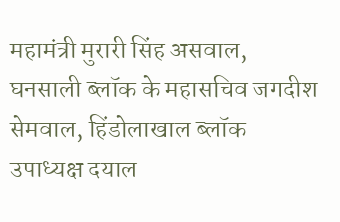महामंत्री मुरारी सिंह असवाल, घनसाली ब्लॉक के महासचिव जगदीश सेमवाल, हिंडोलाखाल ब्लॉक उपाध्यक्ष दयाल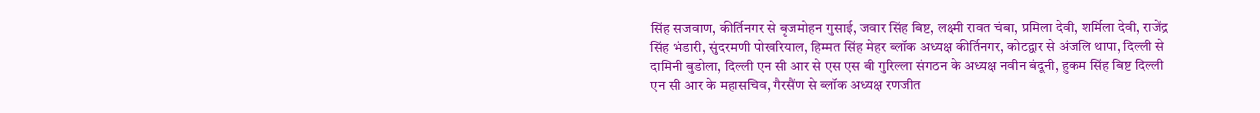सिंह सजवाण, कीर्तिनगर से बृजमोहन गुसाई, जवार सिंह बिष्ट, लक्ष्मी रावत चंबा, प्रमिला देवी, शर्मिला देवी, राजेंद्र सिंह भंडारी, सुंदरमणी पोखरियाल, हिम्मत सिंह मेहर ब्लॉक अध्यक्ष कीर्तिनगर, कोटद्वार से अंजलि थापा, दिल्ली से दामिनी बुडोला, दिल्ली एन सी आर से एस एस बी गुरिल्ला संगठन के अध्यक्ष नवीन बंदूनी, हुकम सिंह बिष्ट दिल्ली एन सी आर के महासचिव, गैरसैंण से ब्लॉक अध्यक्ष रणजीत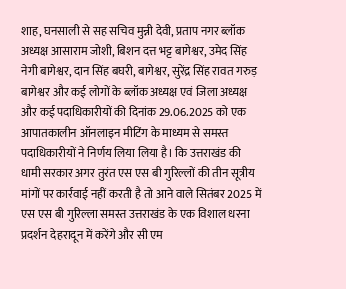शाह, घनसाली से सह सचिव मुन्नी देवी, प्रताप नगर ब्लॉक अध्यक्ष आसाराम जोशी, बिशन दत्त भट्ट बागेश्वर, उमेद सिंह नेगी बागेश्वर, दान सिंह बघरी, बागेश्वर, सुरेंद्र सिंह रावत गरुड़ बागेश्वर और कई लोगों के ब्लॉक अध्यक्ष एवं जिला अध्यक्ष और कई पदाधिकारीयों की दिनांक 29.06.2025 को एक आपातकालीन ऑनलाइन मीटिंग के माध्यम से समस्त पदाधिकारीयों ने निर्णय लिया लिया है। कि उत्तराखंड की धामी सरकार अगर तुरंत एस एस बी गुरिल्लों की तीन सूत्रीय मांगों पर कार्रवाई नहीं करती है तो आने वाले सितंबर 2025 में एस एस बी गुरिल्ला समस्त उत्तराखंड के एक विशाल धरना प्रदर्शन देहरादून में करेंगे और सी एम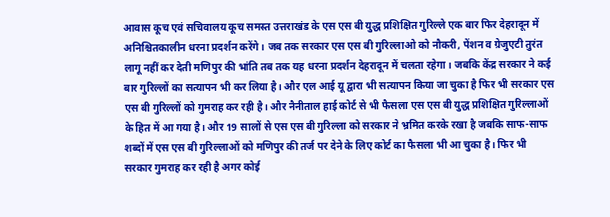आवास कूच एवं सचिवालय कूच समस्त उत्तराखंड के एस एस बी युद्ध प्रशिक्षित गुरिल्ले एक बार फिर देहरादून में अनिश्चितकालीन धरना प्रदर्शन करेंगे। जब तक सरकार एस एस बी गुरिल्लाओ को नौकरी, पेंशन व ग्रेजुएटी तुरंत लागू नहीं कर देती मणिपुर की भांति तब तक यह धरना प्रदर्शन देहरादून में चलता रहेगा। जबकि केंद्र सरकार ने कई बार गुरिल्लों का सत्यापन भी कर लिया है। और एल आई यू द्वारा भी सत्यापन किया जा चुका है फिर भी सरकार एस एस बी गुरिल्लों को गुमराह कर रही है। और नैनीताल हाई कोर्ट से भी फैसला एस एस बी युद्ध प्रशिक्षित गुरिल्लाओं के हित में आ गया है। और 19 सालों से एस एस बी गुरिल्ला को सरकार ने भ्रमित करके रखा है जबकि साफ-साफ शब्दों में एस एस बी गुरिल्लाओं को मणिपुर की तर्ज पर देने के लिए कोर्ट का फैसला भी आ चुका है। फिर भी सरकार गुमराह कर रही है अगर कोई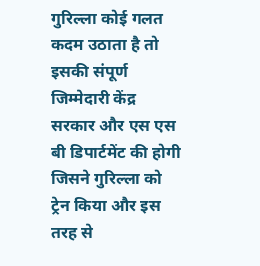गुरिल्ला कोई गलत कदम उठाता है तो इसकी संपूर्ण जिम्मेदारी केंद्र सरकार और एस एस बी डिपार्टमेंट की होगी जिसने गुरिल्ला को ट्रेन किया और इस तरह से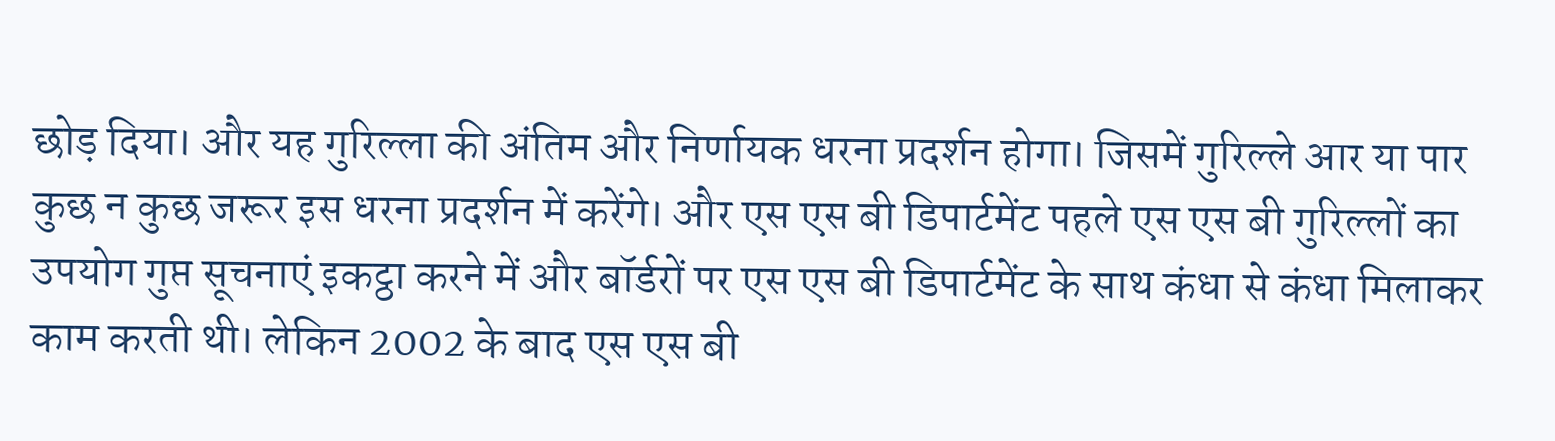छोड़ दिया। और यह गुरिल्ला की अंतिम और निर्णायक धरना प्रदर्शन होगा। जिसमें गुरिल्ले आर या पार कुछ न कुछ जरूर इस धरना प्रदर्शन में करेंगे। और एस एस बी डिपार्टमेंट पहले एस एस बी गुरिल्लों का उपयोग गुप्त सूचनाएं इकट्ठा करने में और बॉर्डरों पर एस एस बी डिपार्टमेंट के साथ कंधा से कंधा मिलाकर काम करती थी। लेकिन 2002 के बाद एस एस बी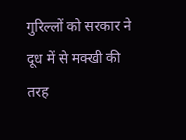गुरिल्लों को सरकार ने दूध में से मक्खी की तरह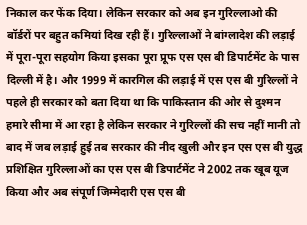निकाल कर फेंक दिया। लेकिन सरकार को अब इन गुरिल्लाओ की बॉर्डरों पर बहुत कमियां दिख रही हैं। गुरिल्लाओं ने बांग्लादेश की लड़ाई में पूरा-पूरा सहयोग किया इसका पूरा प्रूफ एस एस बी डिपार्टमेंट के पास दिल्ली में है। और 1999 में कारगिल की लड़ाई में एस एस बी गुरिल्लों ने पहले ही सरकार को बता दिया था कि पाकिस्तान की ओर से दुश्मन हमारे सीमा में आ रहा है लेकिन सरकार ने गुरिल्लों की सच नहीं मानी तो बाद में जब लड़ाई हुई तब सरकार की नीद खुली और इन एस एस बी युद्ध प्रशिक्षित गुरिल्लाओं का एस एस बी डिपार्टमेंट ने 2002 तक खूब यूज किया और अब संपूर्ण जिम्मेदारी एस एस बी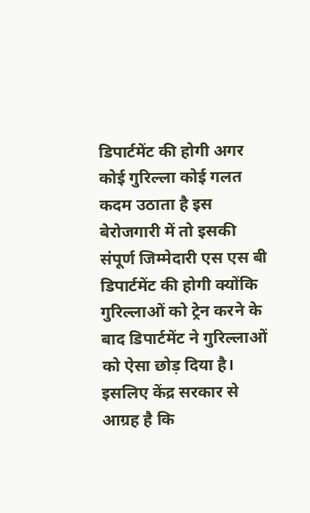डिपार्टमेंट की होगी अगर कोई गुरिल्ला कोई गलत कदम उठाता है इस बेरोजगारी में तो इसकी संपूर्ण जिम्मेदारी एस एस बी डिपार्टमेंट की होगी क्योंकि गुरिल्लाओं को ट्रेन करने के बाद डिपार्टमेंट ने गुरिल्लाओं को ऐसा छोड़ दिया है। इसलिए केंद्र सरकार से आग्रह है कि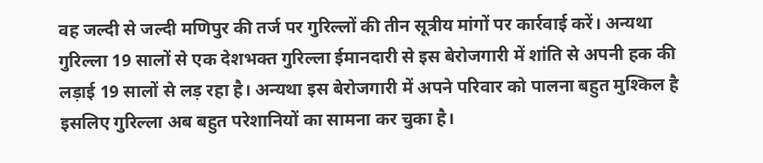वह जल्दी से जल्दी मणिपुर की तर्ज पर गुरिल्लों की तीन सूत्रीय मांगों पर कार्रवाई करें। अन्यथा गुरिल्ला 19 सालों से एक देशभक्त गुरिल्ला ईमानदारी से इस बेरोजगारी में शांति से अपनी हक की लड़ाई 19 सालों से लड़ रहा है। अन्यथा इस बेरोजगारी में अपने परिवार को पालना बहुत मुश्किल है इसलिए गुरिल्ला अब बहुत परेशानियों का सामना कर चुका है।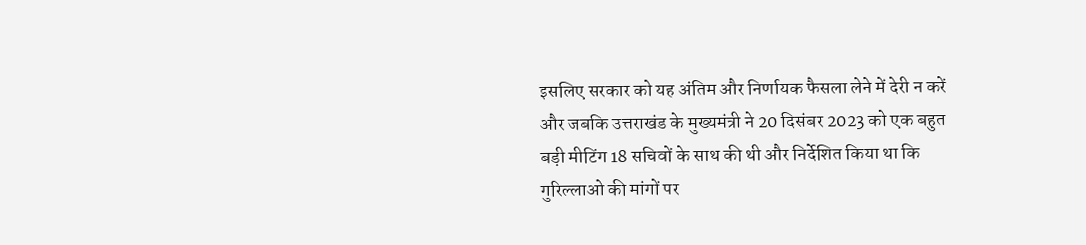इसलिए सरकार को यह अंतिम और निर्णायक फैसला लेने में देरी न करें और जबकि उत्तराखंड के मुख्यमंत्री ने 20 दिसंबर 2023 को एक बहुत बड़ी मीटिंग 18 सचिवों के साथ की थी और निर्देशित किया था कि गुरिल्लाओ की मांगों पर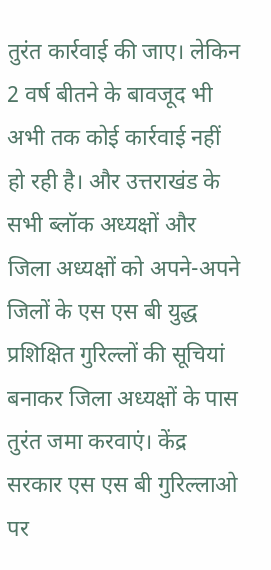तुरंत कार्रवाई की जाए। लेकिन 2 वर्ष बीतने के बावजूद भी अभी तक कोई कार्रवाई नहीं हो रही है। और उत्तराखंड के सभी ब्लॉक अध्यक्षों और जिला अध्यक्षों को अपने-अपने जिलों के एस एस बी युद्ध प्रशिक्षित गुरिल्लों की सूचियां बनाकर जिला अध्यक्षों के पास तुरंत जमा करवाएं। केंद्र सरकार एस एस बी गुरिल्लाओ पर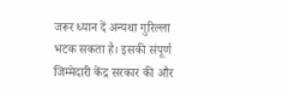जरूर ध्यान दें अन्यथा गुरिल्ला भटक सकता है। इसकी संपूर्ण जिम्मेदारी केंद्र सरकार की और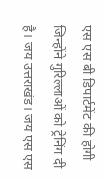एस एस बी डिपार्टमेंट की होगी जिन्होंने गुरिल्लाओं को ट्रेनिंग दी है। जय उत्तराखंड। जय एस एस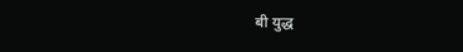बी युद्ध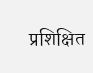प्रशिक्षित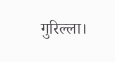गुरिल्ला।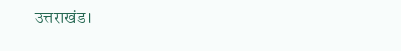उत्तराखंड।